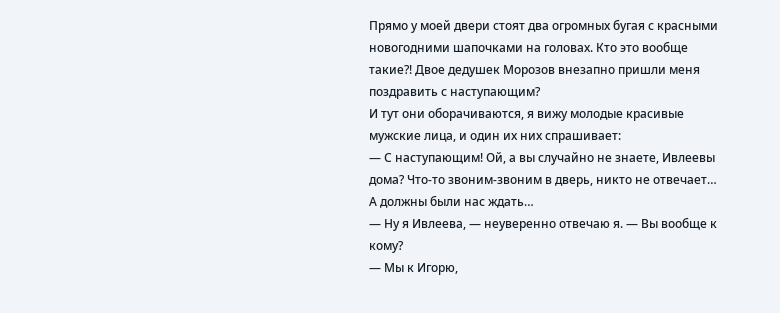Прямо у моей двери стоят два огромных бугая с красными новогодними шапочками на головах. Кто это вообще такие?! Двое дедушек Морозов внезапно пришли меня поздравить с наступающим?
И тут они оборачиваются, я вижу молодые красивые мужские лица, и один их них спрашивает:
— С наступающим! Ой, а вы случайно не знаете, Ивлеевы дома? Что-то звоним-звоним в дверь, никто не отвечает… А должны были нас ждать…
— Ну я Ивлеева, — неуверенно отвечаю я. — Вы вообще к кому?
— Мы к Игорю,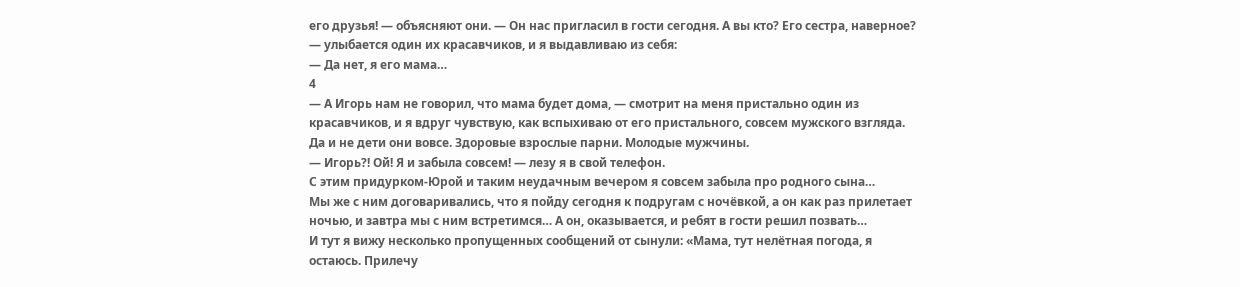его друзья! — объясняют они. — Он нас пригласил в гости сегодня. А вы кто? Его сестра, наверное? — улыбается один их красавчиков, и я выдавливаю из себя:
— Да нет, я его мама…
4
— А Игорь нам не говорил, что мама будет дома, — смотрит на меня пристально один из красавчиков, и я вдруг чувствую, как вспыхиваю от его пристального, совсем мужского взгляда.
Да и не дети они вовсе. Здоровые взрослые парни. Молодые мужчины.
— Игорь?! Ой! Я и забыла совсем! — лезу я в свой телефон.
С этим придурком-Юрой и таким неудачным вечером я совсем забыла про родного сына…
Мы же с ним договаривались, что я пойду сегодня к подругам с ночёвкой, а он как раз прилетает ночью, и завтра мы с ним встретимся… А он, оказывается, и ребят в гости решил позвать…
И тут я вижу несколько пропущенных сообщений от сынули: «Мама, тут нелётная погода, я остаюсь. Прилечу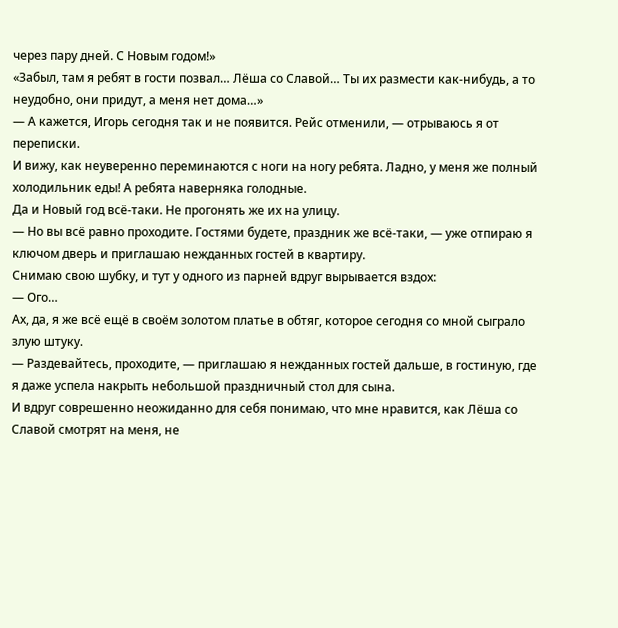через пару дней. С Новым годом!»
«Забыл, там я ребят в гости позвал… Лёша со Славой… Ты их размести как-нибудь, а то неудобно, они придут, а меня нет дома…»
— А кажется, Игорь сегодня так и не появится. Рейс отменили, — отрываюсь я от переписки.
И вижу, как неуверенно переминаются с ноги на ногу ребята. Ладно, у меня же полный холодильник еды! А ребята наверняка голодные.
Да и Новый год всё-таки. Не прогонять же их на улицу.
— Но вы всё равно проходите. Гостями будете, праздник же всё-таки, — уже отпираю я ключом дверь и приглашаю нежданных гостей в квартиру.
Снимаю свою шубку, и тут у одного из парней вдруг вырывается вздох:
— Ого…
Ах, да, я же всё ещё в своём золотом платье в обтяг, которое сегодня со мной сыграло злую штуку.
— Раздевайтесь, проходите, — приглашаю я нежданных гостей дальше, в гостиную, где я даже успела накрыть небольшой праздничный стол для сына.
И вдруг соврешенно неожиданно для себя понимаю, что мне нравится, как Лёша со Славой смотрят на меня, не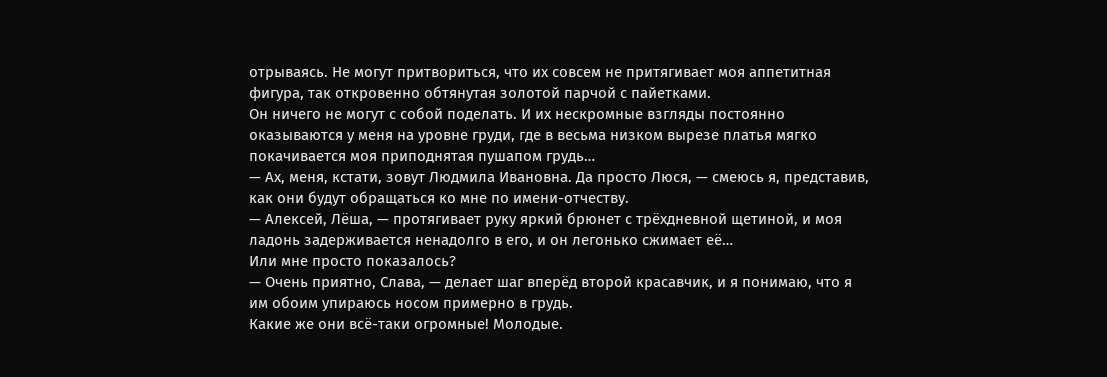отрываясь. Не могут притвориться, что их совсем не притягивает моя аппетитная фигура, так откровенно обтянутая золотой парчой с пайетками.
Он ничего не могут с собой поделать. И их нескромные взгляды постоянно оказываются у меня на уровне груди, где в весьма низком вырезе платья мягко покачивается моя приподнятая пушапом грудь…
— Ах, меня, кстати, зовут Людмила Ивановна. Да просто Люся, — смеюсь я, представив, как они будут обращаться ко мне по имени-отчеству.
— Алексей, Лёша, — протягивает руку яркий брюнет с трёхдневной щетиной, и моя ладонь задерживается ненадолго в его, и он легонько сжимает её…
Или мне просто показалось?
— Очень приятно, Слава, — делает шаг вперёд второй красавчик, и я понимаю, что я им обоим упираюсь носом примерно в грудь.
Какие же они всё-таки огромные! Молодые.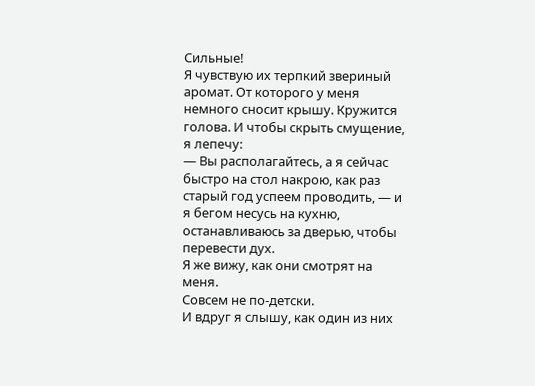Сильные!
Я чувствую их терпкий звериный аромат. От которого у меня немного сносит крышу. Кружится голова. И чтобы скрыть смущение, я лепечу:
— Вы располагайтесь, а я сейчас быстро на стол накрою, как раз старый год успеем проводить, — и я бегом несусь на кухню, останавливаюсь за дверью, чтобы перевести дух.
Я же вижу, как они смотрят на меня.
Совсем не по-детски.
И вдруг я слышу, как один из них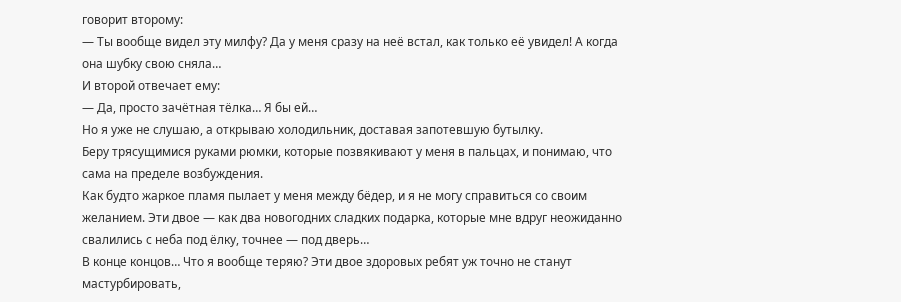говорит второму:
— Ты вообще видел эту милфу? Да у меня сразу на неё встал, как только её увидел! А когда она шубку свою сняла…
И второй отвечает ему:
— Да, просто зачётная тёлка… Я бы ей…
Но я уже не слушаю, а открываю холодильник, доставая запотевшую бутылку.
Беру трясущимися руками рюмки, которые позвякивают у меня в пальцах, и понимаю, что сама на пределе возбуждения.
Как будто жаркое пламя пылает у меня между бёдер, и я не могу справиться со своим желанием. Эти двое — как два новогодних сладких подарка, которые мне вдруг неожиданно свалились с неба под ёлку, точнее — под дверь…
В конце концов… Что я вообще теряю? Эти двое здоровых ребят уж точно не станут мастурбировать,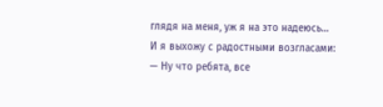глядя на меня, уж я на это надеюсь…
И я выхожу с радостными возгласами:
— Ну что ребята, все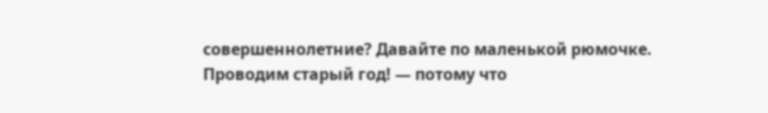совершеннолетние? Давайте по маленькой рюмочке. Проводим старый год! — потому что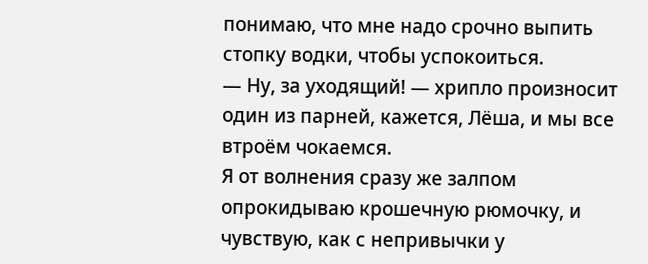понимаю, что мне надо срочно выпить стопку водки, чтобы успокоиться.
— Ну, за уходящий! — хрипло произносит один из парней, кажется, Лёша, и мы все втроём чокаемся.
Я от волнения сразу же залпом опрокидываю крошечную рюмочку, и чувствую, как с непривычки у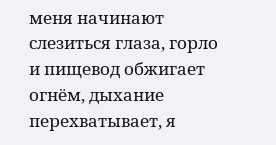меня начинают слезиться глаза, горло и пищевод обжигает огнём, дыхание перехватывает, я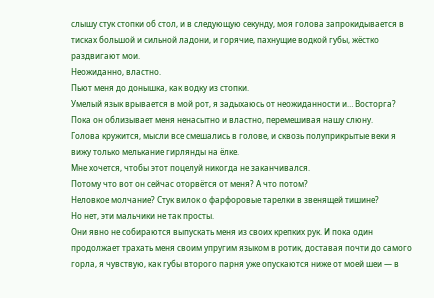слышу стук стопки об стол, и в следующую секунду, моя голова запрокидывается в тисках большой и сильной ладони, и горячие, пахнущие водкой губы, жёстко раздвигают мои.
Неожиданно, властно.
Пьют меня до донышка, как водку из стопки.
Умелый язык врывается в мой рот, я задыхаюсь от неожиданности и… Восторга?
Пока он облизывает меня ненасытно и властно, перемешивая нашу слюну.
Голова кружится, мысли все смешались в голове, и сквозь полуприкрытые веки я вижу только мелькание гирлянды на ёлке.
Мне хочется, чтобы этот поцелуй никогда не заканчивался.
Потому что вот он сейчас оторвётся от меня? А что потом?
Неловкое молчание? Стук вилок о фарфоровые тарелки в звенящей тишине?
Но нет, эти мальчики не так просты.
Они явно не собираются выпускать меня из своих крепких рук. И пока один продолжает трахать меня своим упругим языком в ротик, доставая почти до самого горла, я чувствую, как губы второго парня уже опускаются ниже от моей шеи — в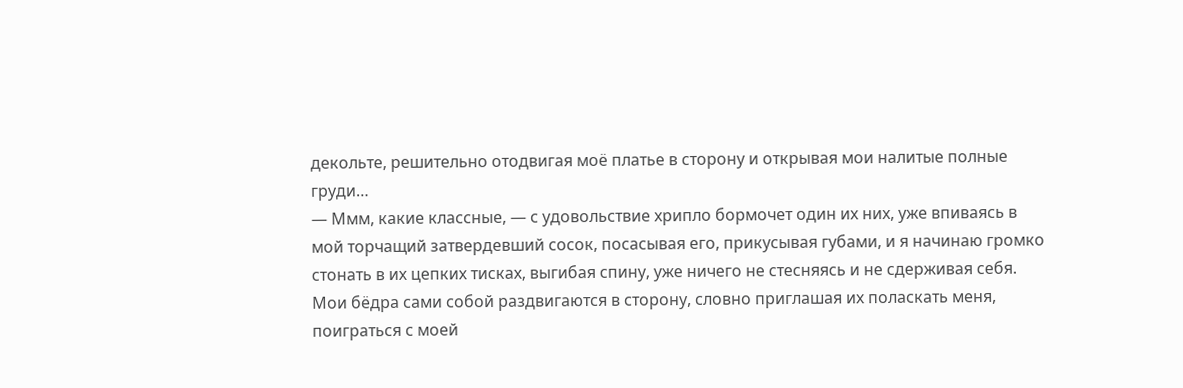декольте, решительно отодвигая моё платье в сторону и открывая мои налитые полные груди…
— Ммм, какие классные, — с удовольствие хрипло бормочет один их них, уже впиваясь в мой торчащий затвердевший сосок, посасывая его, прикусывая губами, и я начинаю громко стонать в их цепких тисках, выгибая спину, уже ничего не стесняясь и не сдерживая себя.
Мои бёдра сами собой раздвигаются в сторону, словно приглашая их поласкать меня, поиграться с моей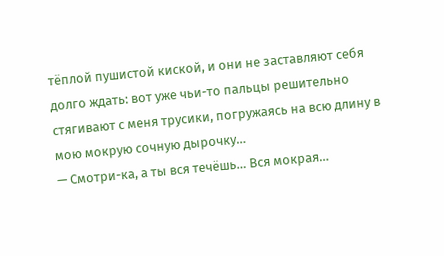тёплой пушистой киской, и они не заставляют себя долго ждать: вот уже чьи-то пальцы решительно стягивают с меня трусики, погружаясь на всю длину в мою мокрую сочную дырочку…
— Смотри-ка, а ты вся течёшь… Вся мокрая…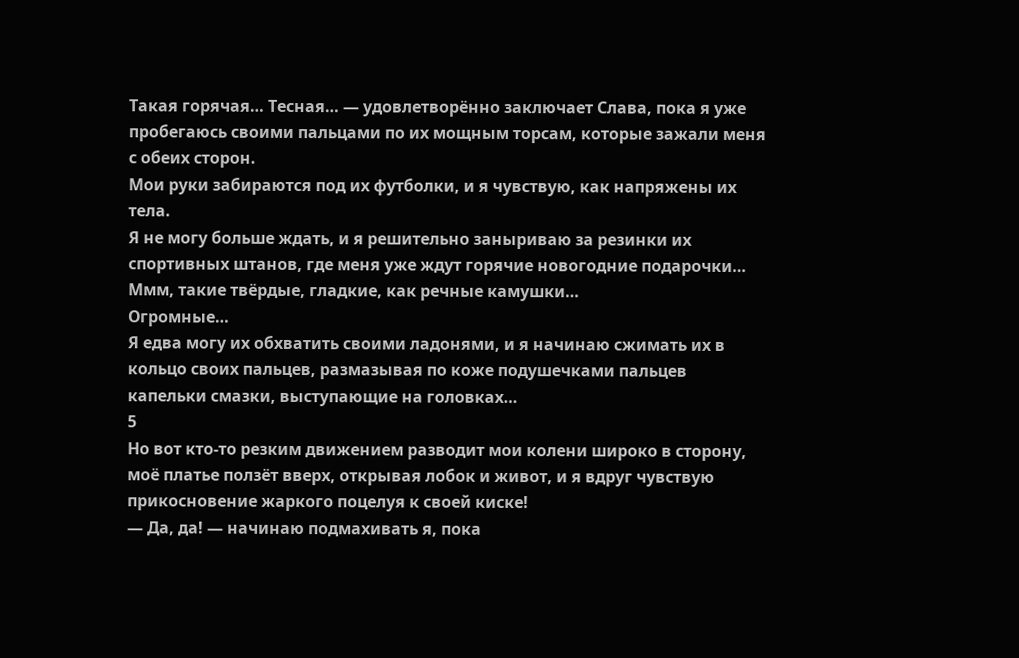Такая горячая… Тесная… — удовлетворённо заключает Слава, пока я уже пробегаюсь своими пальцами по их мощным торсам, которые зажали меня с обеих сторон.
Мои руки забираются под их футболки, и я чувствую, как напряжены их тела.
Я не могу больше ждать, и я решительно заныриваю за резинки их спортивных штанов, где меня уже ждут горячие новогодние подарочки…
Ммм, такие твёрдые, гладкие, как речные камушки…
Огромные…
Я едва могу их обхватить своими ладонями, и я начинаю сжимать их в кольцо своих пальцев, размазывая по коже подушечками пальцев капельки смазки, выступающие на головках…
5
Но вот кто-то резким движением разводит мои колени широко в сторону, моё платье ползёт вверх, открывая лобок и живот, и я вдруг чувствую прикосновение жаркого поцелуя к своей киске!
— Да, да! — начинаю подмахивать я, пока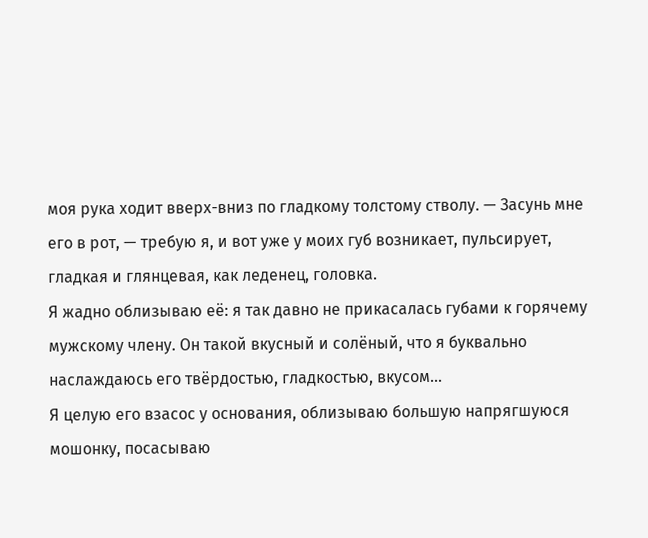моя рука ходит вверх-вниз по гладкому толстому стволу. — Засунь мне его в рот, — требую я, и вот уже у моих губ возникает, пульсирует, гладкая и глянцевая, как леденец, головка.
Я жадно облизываю её: я так давно не прикасалась губами к горячему мужскому члену. Он такой вкусный и солёный, что я буквально наслаждаюсь его твёрдостью, гладкостью, вкусом…
Я целую его взасос у основания, облизываю большую напрягшуюся мошонку, посасываю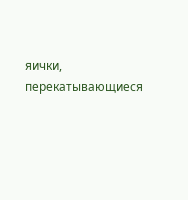яички, перекатывающиеся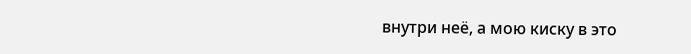внутри неё, а мою киску в это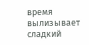время вылизывает сладкий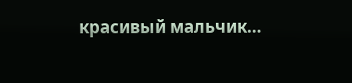красивый мальчик…